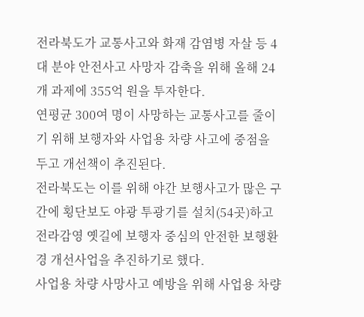전라북도가 교통사고와 화재 감염병 자살 등 4대 분야 안전사고 사망자 감축을 위해 올해 24개 과제에 355억 원을 투자한다.
연평균 300여 명이 사망하는 교통사고를 줄이기 위해 보행자와 사업용 차량 사고에 중점을 두고 개선책이 추진된다.
전라북도는 이를 위해 야간 보행사고가 많은 구간에 횡단보도 야광 투광기를 설치(54곳)하고 전라감영 옛길에 보행자 중심의 안전한 보행환경 개선사업을 추진하기로 했다.
사업용 차량 사망사고 예방을 위해 사업용 차량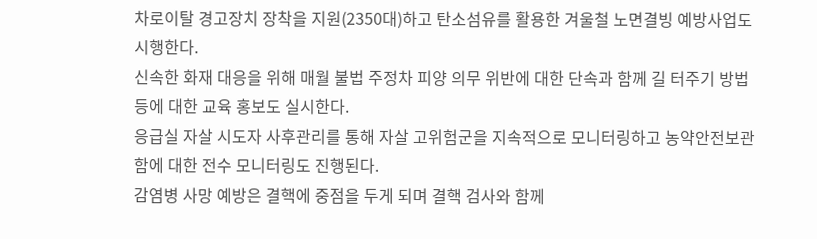차로이탈 경고장치 장착을 지원(2350대)하고 탄소섬유를 활용한 겨울철 노면결빙 예방사업도 시행한다.
신속한 화재 대응을 위해 매월 불법 주정차 피양 의무 위반에 대한 단속과 함께 길 터주기 방법 등에 대한 교육 홍보도 실시한다.
응급실 자살 시도자 사후관리를 통해 자살 고위험군을 지속적으로 모니터링하고 농약안전보관함에 대한 전수 모니터링도 진행된다.
감염병 사망 예방은 결핵에 중점을 두게 되며 결핵 검사와 함께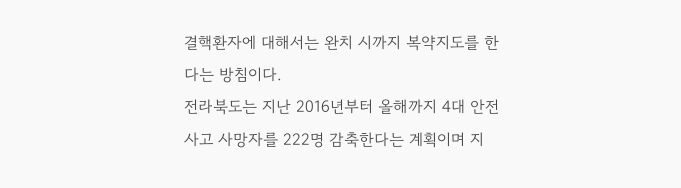결핵환자에 대해서는 완치 시까지 복약지도를 한다는 방침이다.
전라북도는 지난 2016년부터 올해까지 4대 안전사고 사망자를 222명 감축한다는 계획이며 지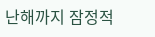난해까지 잠정적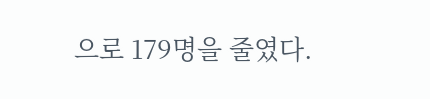으로 179명을 줄였다.